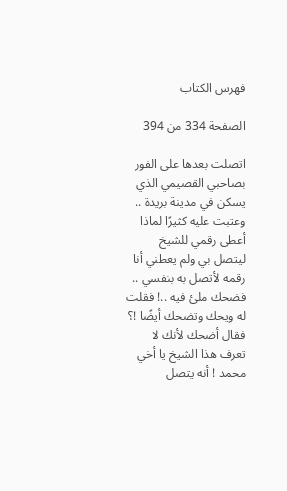فهرس الكتاب

الصفحة 334 من 394

اتصلت بعدها على الفور بصاحبي القصيمي الذي يسكن في مدينة بريدة .. وعتبت عليه كثيرًا لماذا أعطى رقمي للشيخ ليتصل بي ولم يعطني أنا رقمه لأتصل به بنفسي .. فضحك ملئ فيه ..! فقلت له ويحك وتضحك أيضًا !؟ فقال أضحك لأنك لا تعرف هذا الشيخ يا أخي محمد ! أنه يتصل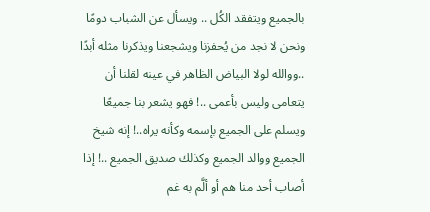بالجميع ويتفقد الكُل .. ويسأل عن الشباب دومًا ونحن لا نجد من يُحفزنا ويشجعنا ويذكرنا مثله أبدًا ..ووالله لولا البياض الظاهر في عينه لقلنا أن يتعامى وليس بأعمى ..! فهو يشعر بنا جميعًا ويسلم على الجميع بإسمه وكأنه يراه..! إنه شيخ الجميع ووالد الجميع وكذلك صديق الجميع ..! إذا أصاب أحد منا هم أو ألَّم به غم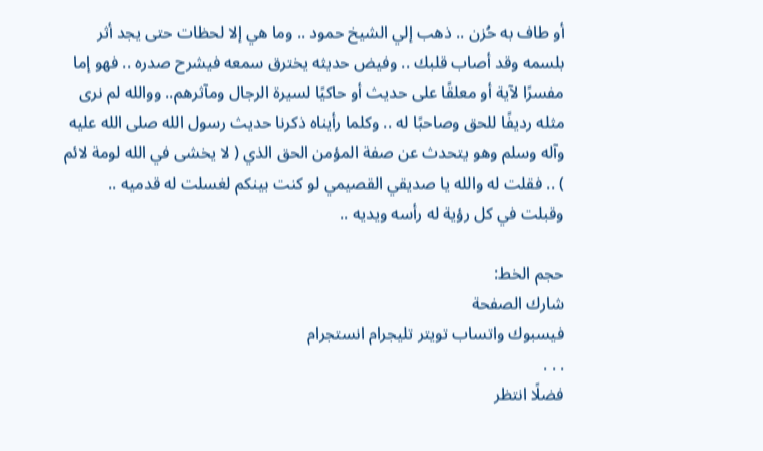أو طاف به حُزن .. ذهب إلي الشيخ حمود .. وما هي إلا لحظات حتى يجد أثر بلسمه وقد أصاب قلبك .. وفيض حديثه يخترق سمعه فيشرح صدره .. فهو إما مفسرًا لآية أو معلقًا على حديث أو حاكيًا لسيرة الرجال ومآثرهم.. ووالله لم نرى مثله رديفًا للحق وصاحبًا له .. وكلما رأيناه ذكرنا حديث رسول الله صلى الله عليه وآله وسلم وهو يتحدث عن صفة المؤمن الحق الذي ( لا يخشى في الله لومة لائم ) .. فقلت له والله يا صديقي القصيمي لو كنت بينكم لغسلت له قدميه .. وقبلت في كل رؤية له رأسه ويديه ..

حجم الخط:
شارك الصفحة
فيسبوك واتساب تويتر تليجرام انستجرام
. . .
فضلًا انتظر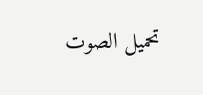تحميل الصوت